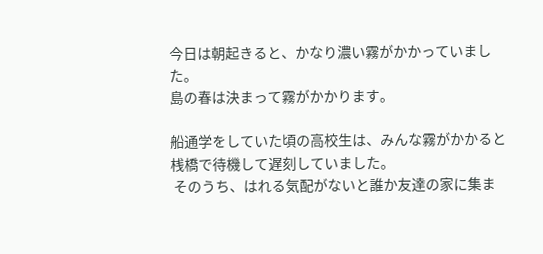今日は朝起きると、かなり濃い霧がかかっていました。
島の春は決まって霧がかかります。

船通学をしていた頃の高校生は、みんな霧がかかると
桟橋で待機して遅刻していました。
 そのうち、はれる気配がないと誰か友達の家に集ま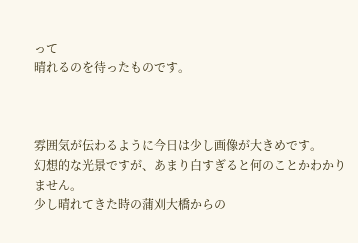って
晴れるのを待ったものです。



雰囲気が伝わるように今日は少し画像が大きめです。
幻想的な光景ですが、あまり白すぎると何のことかわかりません。
少し晴れてきた時の蒲刈大橋からの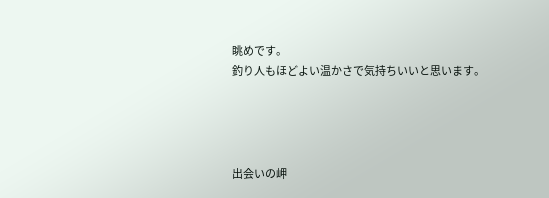眺めです。
釣り人もほどよい温かさで気持ちいいと思います。




出会いの岬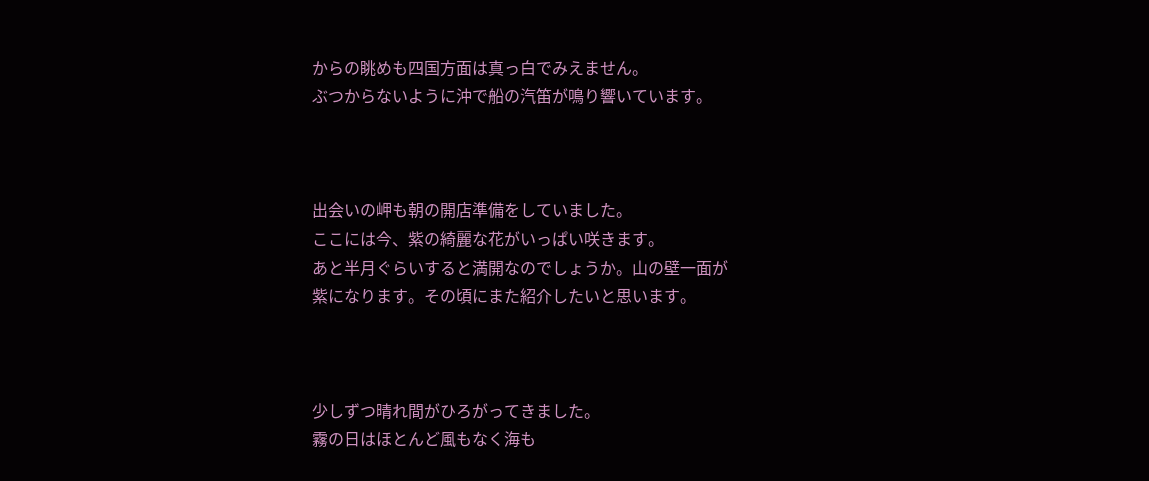からの眺めも四国方面は真っ白でみえません。
ぶつからないように沖で船の汽笛が鳴り響いています。



出会いの岬も朝の開店準備をしていました。
ここには今、紫の綺麗な花がいっぱい咲きます。
あと半月ぐらいすると満開なのでしょうか。山の壁一面が
紫になります。その頃にまた紹介したいと思います。



少しずつ晴れ間がひろがってきました。
霧の日はほとんど風もなく海も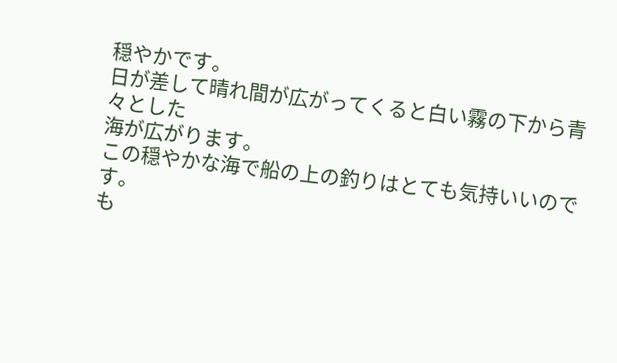穏やかです。
日が差して晴れ間が広がってくると白い霧の下から青々とした
海が広がります。
この穏やかな海で船の上の釣りはとても気持いいのです。
も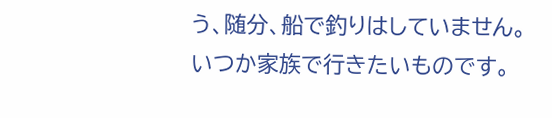う、随分、船で釣りはしていません。
いつか家族で行きたいものです。